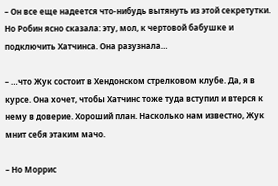– Он все еще надеется что-нибудь вытянуть из этой секретутки. Но Робин ясно сказала: эту, мол, к чертовой бабушке и подключить Хатчинса. Она разузнала…

– …что Жук состоит в Хендонском стрелковом клубе. Да, я в курсе. Она хочет, чтобы Хатчинс тоже туда вступил и втерся к нему в доверие. Хороший план. Насколько нам известно, Жук мнит себя этаким мачо.

– Но Моррис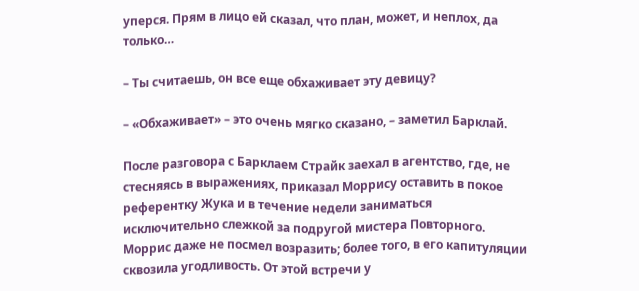уперся. Прям в лицо ей сказал, что план, может, и неплох, да только…

– Ты считаешь, он все еще обхаживает эту девицу?

– «Обхаживает» – это очень мягко сказано, – заметил Барклай.

После разговора с Барклаем Страйк заехал в агентство, где, не стесняясь в выражениях, приказал Моррису оставить в покое референтку Жука и в течение недели заниматься исключительно слежкой за подругой мистера Повторного. Моррис даже не посмел возразить; более того, в его капитуляции сквозила угодливость. От этой встречи у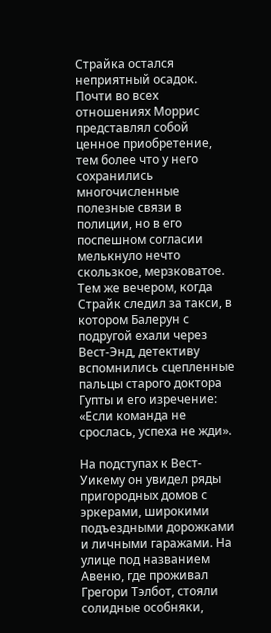Страйка остался неприятный осадок. Почти во всех отношениях Моррис представлял собой ценное приобретение, тем более что у него сохранились многочисленные полезные связи в полиции, но в его поспешном согласии мелькнуло нечто скользкое, мерзковатое. Тем же вечером, когда Страйк следил за такси, в котором Балерун с подругой ехали через Вест-Энд, детективу вспомнились сцепленные пальцы старого доктора Гупты и его изречение: «Если команда не срослась, успеха не жди».

На подступах к Вест-Уикему он увидел ряды пригородных домов с эркерами, широкими подъездными дорожками и личными гаражами. На улице под названием Авеню, где проживал Грегори Тэлбот, стояли солидные особняки,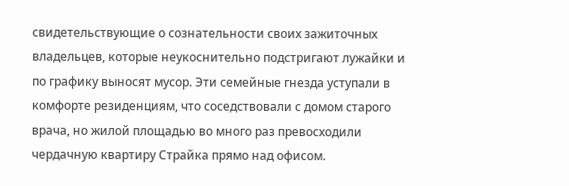свидетельствующие о сознательности своих зажиточных владельцев, которые неукоснительно подстригают лужайки и по графику выносят мусор. Эти семейные гнезда уступали в комфорте резиденциям, что соседствовали с домом старого врача, но жилой площадью во много раз превосходили чердачную квартиру Страйка прямо над офисом.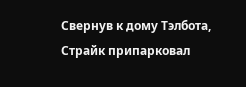Свернув к дому Тэлбота, Страйк припарковал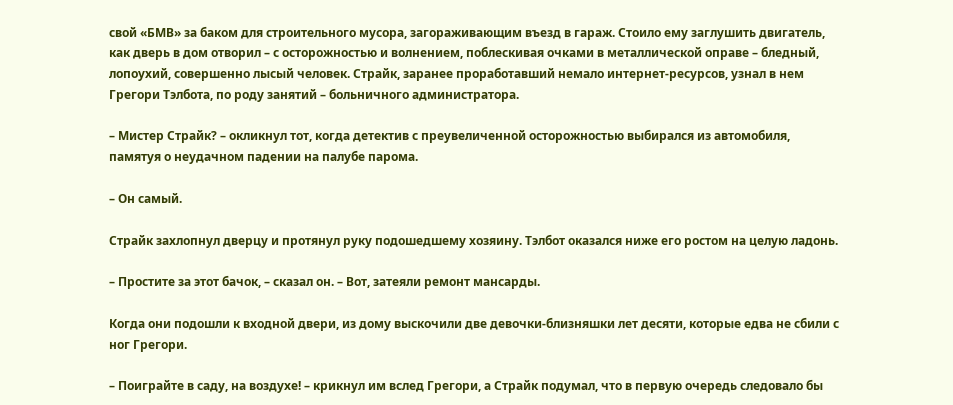свой «БМВ» за баком для строительного мусора, загораживающим въезд в гараж. Стоило ему заглушить двигатель, как дверь в дом отворил – с осторожностью и волнением, поблескивая очками в металлической оправе – бледный, лопоухий, совершенно лысый человек. Страйк, заранее проработавший немало интернет-ресурсов, узнал в нем Грегори Тэлбота, по роду занятий – больничного администратора.

– Мистер Страйк? – окликнул тот, когда детектив с преувеличенной осторожностью выбирался из автомобиля, памятуя о неудачном падении на палубе парома.

– Он самый.

Страйк захлопнул дверцу и протянул руку подошедшему хозяину. Тэлбот оказался ниже его ростом на целую ладонь.

– Простите за этот бачок, – сказал он. – Вот, затеяли ремонт мансарды.

Когда они подошли к входной двери, из дому выскочили две девочки-близняшки лет десяти, которые едва не сбили с ног Грегори.

– Поиграйте в саду, на воздухе! – крикнул им вслед Грегори, а Страйк подумал, что в первую очередь следовало бы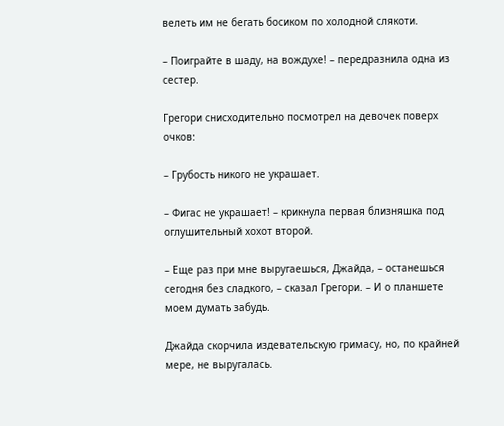велеть им не бегать босиком по холодной слякоти.

– Поиграйте в шаду, на вождухе! – передразнила одна из сестер.

Грегори снисходительно посмотрел на девочек поверх очков:

– Грубость никого не украшает.

– Фигас не украшает! – крикнула первая близняшка под оглушительный хохот второй.

– Еще раз при мне выругаешься, Джайда, – останешься сегодня без сладкого, – сказал Грегори. – И о планшете моем думать забудь.

Джайда скорчила издевательскую гримасу, но, по крайней мере, не выругалась.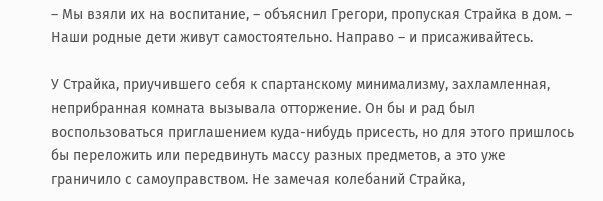– Мы взяли их на воспитание, – объяснил Грегори, пропуская Страйка в дом. – Наши родные дети живут самостоятельно. Направо – и присаживайтесь.

У Страйка, приучившего себя к спартанскому минимализму, захламленная, неприбранная комната вызывала отторжение. Он бы и рад был воспользоваться приглашением куда-нибудь присесть, но для этого пришлось бы переложить или передвинуть массу разных предметов, а это уже граничило с самоуправством. Не замечая колебаний Страйка,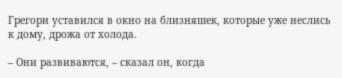Грегори уставился в окно на близняшек, которые уже неслись к дому, дрожа от холода.

– Они развиваются, – сказал он, когда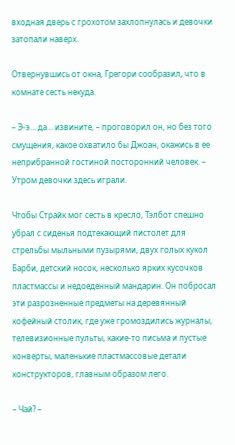входная дверь с грохотом захлопнулась и девочки затопали наверх.

Отвернувшись от окна, Грегори сообразил, что в комнате сесть некуда.

– Э-э… да… извините, – проговорил он, но без того смущения, какое охватило бы Джоан, окажись в ее неприбранной гостиной посторонний человек. – Утром девочки здесь играли.

Чтобы Страйк мог сесть в кресло, Тэлбот спешно убрал с сиденья подтекающий пистолет для стрельбы мыльными пузырями, двух голых кукол Барби, детский носок, несколько ярких кусочков пластмассы и недоеденный мандарин. Он побросал эти разрозненные предметы на деревянный кофейный столик, где уже громоздились журналы, телевизионные пульты, какие-то письма и пустые конверты, маленькие пластмассовые детали конструкторов, главным образом лего.

– Чай? –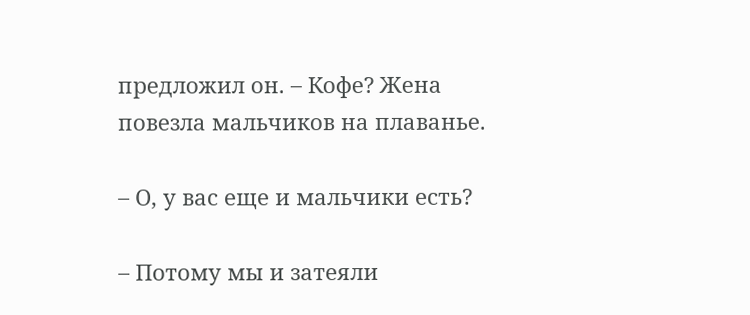предложил он. – Кофе? Жена повезла мальчиков на плаванье.

– О, у вас еще и мальчики есть?

– Потому мы и затеяли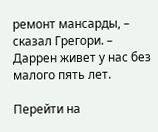ремонт мансарды, – сказал Грегори. – Даррен живет у нас без малого пять лет.

Перейти на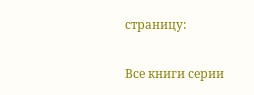страницу:

Все книги серии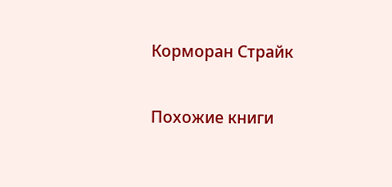Корморан Страйк

Похожие книги